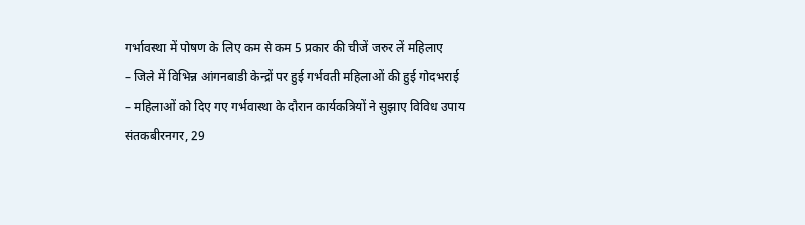गर्भावस्था में पोषण के लिए कम से कम 5 प्रकार की चीजें जरुर लें महिलाए
– जिले में विभिन्न आंगनबाडी केन्द्रों पर हुई गर्भवती महिलाओं की हुई गोदभराई
– महिलाओं को दिए गए गर्भवास्था के दौरान कार्यकत्रियों ने सुझाए विविध उपाय
संतकबीरनगर, 29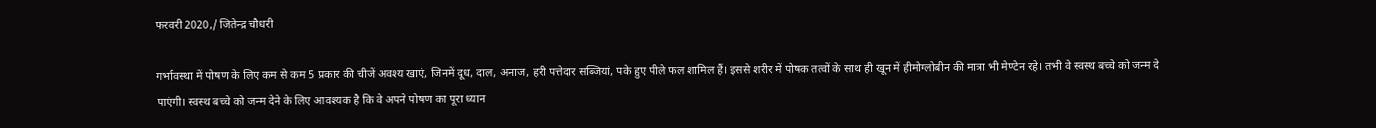फरवरी 2020,/ जितेन्द्र चौधरी

गर्भावस्था में पोषण के लिए कम से कम 5 प्रकार की चीजें अवश्य खाएं, जिनमें दूध, दाल, अनाज, हरी पत्तेदार सब्जियां, पके हुए पीले फल शामिल हैं। इससे शरीर में पोषक तत्वों के साथ ही खून में हीमोग्लोबीन की मात्रा भी मेण्टेन रहे। तभी वे स्वस्थ बच्चे को जन्म दे पाएंगी। स्वस्थ बच्चे को जन्म देने के लिए आवश्यक है कि वे अपने पोषण का पूरा ध्यान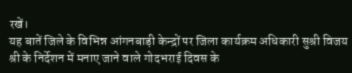रखें।
यह बातें जिले के विभिन्न आंगनबाड़ी केन्द्रों पर जिला कार्यक्रम अधिकारी सुश्री विजय श्री के निर्देशन में मनाए जाने वाले गोदभराई दिवस के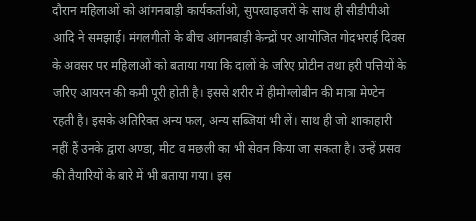दौरान महिलाओं को आंगनबाड़ी कार्यकर्ताओ, सुपरवाइजरों के साथ ही सीडीपीओ आदि ने समझाई। मंगलगीतों के बीच आंगनबाड़ी केन्द्रों पर आयोजित गोदभराई दिवस के अवसर पर महिलाओं को बताया गया कि दालों के जरिए प्रोटीन तथा हरी पत्तियों के जरिए आयरन की कमी पूरी होती है। इससे शरीर में हीमोग्लोबीन की मात्रा मेण्टेन रहती है। इसके अतिरिक्त अन्य फल, अन्य सब्जियां भी लें। साथ ही जो शाकाहारी नहीं हैं उनके द्वारा अण्डा, मीट व मछली का भी सेवन किया जा सकता है। उन्हें प्रसव की तैयारियों के बारे में भी बताया गया। इस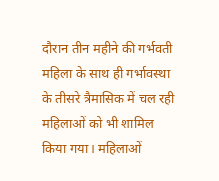दौरान तीन महीने की गर्भवती महिला के साथ ही गर्भावस्था के तीसरे त्रैमासिक में चल रही महिलाओं को भी शामिल किया गया। महिलाओं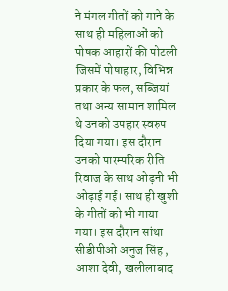ने मंगल गीतों को गाने के साथ ही महिलाओं को पोषक आहारों की पोटली जिसमें पोषाहार, विभिन्न प्रकार के फल, सब्जियां तथा अन्य सामान शामिल थे उनको उपहार स्वरुप दिया गया। इस दौरान उनको पारम्परिक रीति रिवाज के साथ ओढ़नी भी ओढ़ाई गई। साथ ही खुशी के गीतों को भी गाया गया। इस दौरान सांथा सीडीपीओ अनुज सिंह , आशा देवी, खलीलाबाद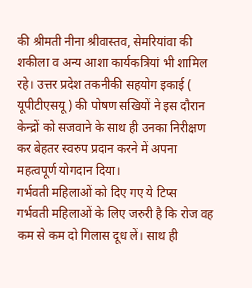की श्रीमती नीना श्रीवास्तव, सेमरियांवा की शकीला व अन्य आशा कार्यकत्रियां भी शामिल रहे। उत्तर प्रदेश तकनीकी सहयोग इकाई ( यूपीटीएसयू ) की पोषण सखियों ने इस दौरान केन्द्रों को सजवाने के साथ ही उनका निरीक्षण कर बेहतर स्वरुप प्रदान करने में अपना महत्वपूर्ण योगदान दिया।
गर्भवती महिलाओं को दिए गए ये टिप्स
गर्भवती महिलाओं के लिए जरुरी है कि रोज वह कम से कम दो गिलास दूध लें। साथ ही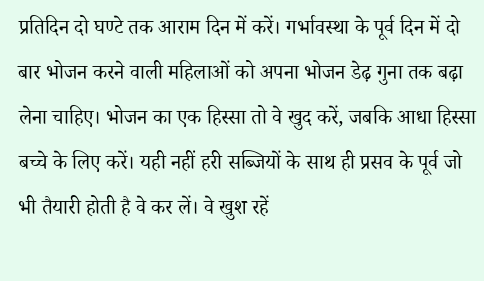प्रतिदिन दो घण्टे तक आराम दिन में करें। गर्भावस्था के पूर्व दिन में दो बार भोजन करने वाली महिलाओं को अपना भोजन डेढ़ गुना तक बढ़ा लेना चाहिए। भोजन का एक हिस्सा तो वे खुद करें, जबकि आधा हिस्सा बच्चे के लिए करें। यही नहीं हरी सब्जियों के साथ ही प्रसव के पूर्व जो भी तैयारी होती है वे कर लें। वे खुश रहें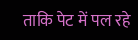ताकि पेट में पल रहे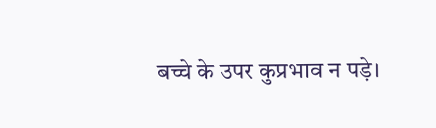बच्चे के उपर कुप्रभाव न पड़े।